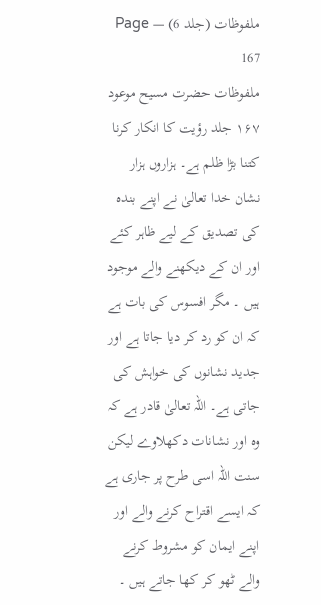ملفوظات (جلد 6) — Page 167
ملفوظات حضرت مسیح موعود ۱۶۷ جلد رؤیت کا انکار کرنا کتنا بڑا ظلم ہے۔ ہزاروں ہزار نشان خدا تعالیٰ نے اپنے بندہ کی تصدیق کے لیے ظاہر کئے اور ان کے دیکھنے والے موجود ہیں ۔ مگر افسوس کی بات ہے کہ ان کو رد کر دیا جاتا ہے اور جدید نشانوں کی خواہش کی جاتی ہے۔ اللہ تعالیٰ قادر ہے کہ وہ اور نشانات دکھلاوے لیکن سنت اللہ اسی طرح پر جاری ہے کہ ایسے اقتراح کرنے والے اور اپنے ایمان کو مشروط کرنے والے ٹھو کر کھا جاتے ہیں ۔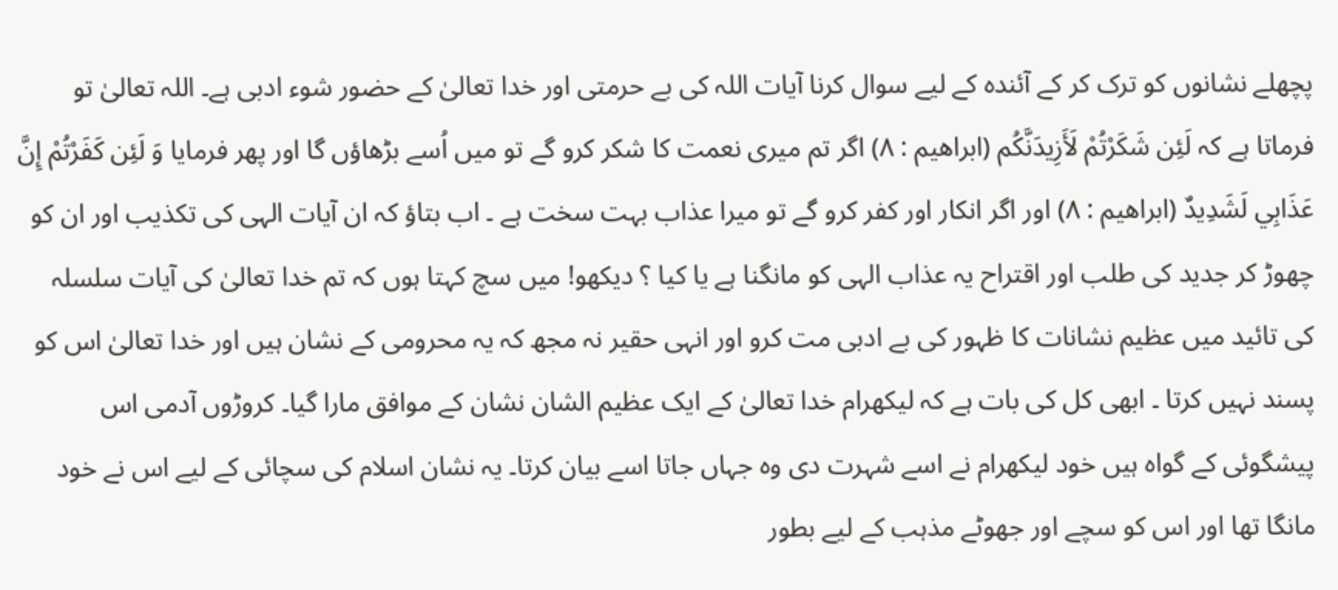پچھلے نشانوں کو ترک کر کے آئندہ کے لیے سوال کرنا آیات اللہ کی بے حرمتی اور خدا تعالیٰ کے حضور شوء ادبی ہے۔ اللہ تعالیٰ تو فرماتا ہے کہ لَئِن شَكَرْتُمْ لَأَزِيدَنَّكُم (ابراهیم : ۸) اگر تم میری نعمت کا شکر کرو گے تو میں اُسے بڑھاؤں گا اور پھر فرمایا وَ لَئِن كَفَرْتُمْ إِنَّ عَذَابِي لَشَدِيدٌ (ابراهيم : ٨) اور اگر انکار اور کفر کرو گے تو میرا عذاب بہت سخت ہے ۔ اب بتاؤ کہ ان آیات الہی کی تکذیب اور ان کو چھوڑ کر جدید کی طلب اور اقتراح یہ عذاب الہی کو مانگنا ہے یا کیا ؟ دیکھو! میں سچ کہتا ہوں کہ تم خدا تعالیٰ کی آیات سلسلہ کی تائید میں عظیم نشانات کا ظہور کی بے ادبی مت کرو اور انہی حقیر نہ مجھ کہ یہ محرومی کے نشان ہیں اور خدا تعالیٰ اس کو پسند نہیں کرتا ۔ ابھی کل کی بات ہے کہ لیکھرام خدا تعالیٰ کے ایک عظیم الشان نشان کے موافق مارا گیا۔ کروڑوں آدمی اس پیشگوئی کے گواہ ہیں خود لیکھرام نے اسے شہرت دی وہ جہاں جاتا اسے بیان کرتا۔ یہ نشان اسلام کی سچائی کے لیے اس نے خود مانگا تھا اور اس کو سچے اور جھوٹے مذہب کے لیے بطور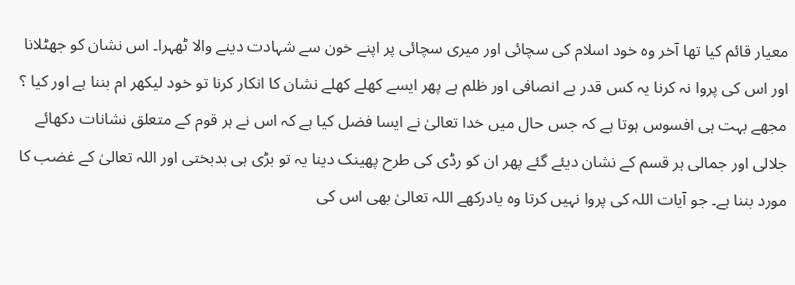معیار قائم کیا تھا آخر وہ خود اسلام کی سچائی اور میری سچائی پر اپنے خون سے شہادت دینے والا ٹھہرا۔ اس نشان کو جھٹلانا اور اس کی پروا نہ کرنا یہ کس قدر بے انصافی اور ظلم ہے پھر ایسے کھلے کھلے نشان کا انکار کرنا تو خود لیکھر ام بننا ہے اور کیا ؟ مجھے بہت ہی افسوس ہوتا ہے کہ جس حال میں خدا تعالیٰ نے ایسا فضل کیا ہے کہ اس نے ہر قوم کے متعلق نشانات دکھائے جلالی اور جمالی ہر قسم کے نشان دیئے گئے پھر ان کو رڈی کی طرح پھینک دینا یہ تو بڑی ہی بدبختی اور اللہ تعالیٰ کے غضب کا مورد بننا ہے۔ جو آیات اللہ کی پروا نہیں کرتا وہ یادرکھے اللہ تعالیٰ بھی اس کی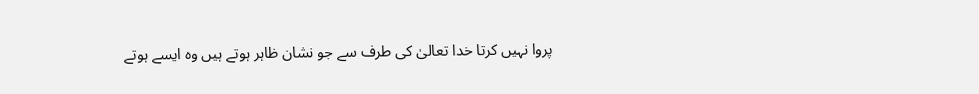پروا نہیں کرتا خدا تعالیٰ کی طرف سے جو نشان ظاہر ہوتے ہیں وہ ایسے ہوتے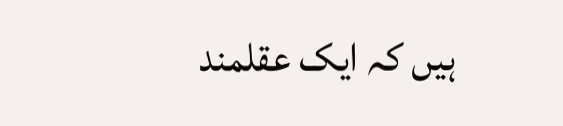ہیں کہ ایک عقلمند